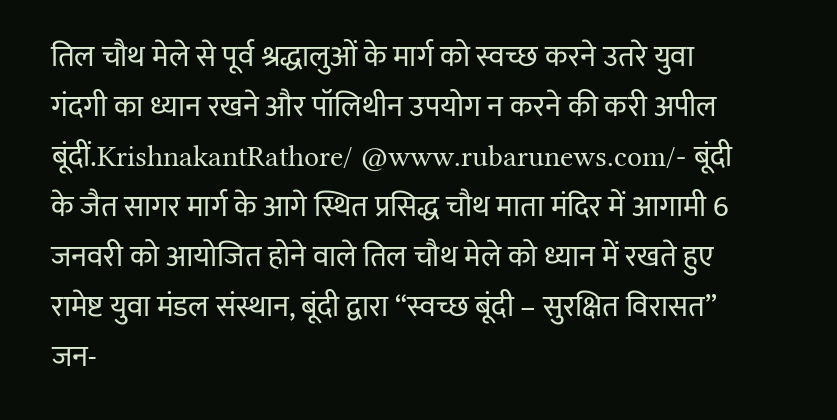तिल चौथ मेले से पूर्व श्रद्धालुओं के मार्ग को स्वच्छ करने उतरे युवा गंदगी का ध्यान रखने और पॉलिथीन उपयोग न करने की करी अपील
बूंदीं.KrishnakantRathore/ @www.rubarunews.com/- बूंदी के जैत सागर मार्ग के आगे स्थित प्रसिद्ध चौथ माता मंदिर में आगामी 6 जनवरी को आयोजित होने वाले तिल चौथ मेले को ध्यान में रखते हुए रामेष्ट युवा मंडल संस्थान, बूंदी द्वारा “स्वच्छ बूंदी – सुरक्षित विरासत” जन-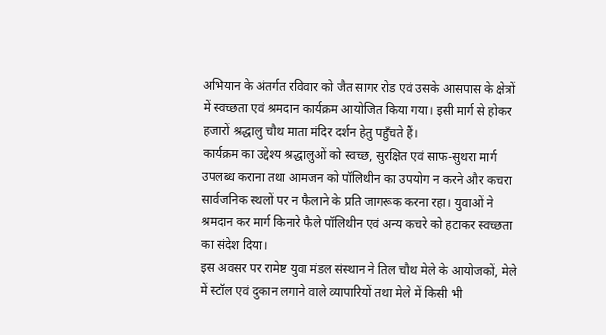अभियान के अंतर्गत रविवार को जैत सागर रोड एवं उसके आसपास के क्षेत्रों में स्वच्छता एवं श्रमदान कार्यक्रम आयोजित किया गया। इसी मार्ग से होकर हजारों श्रद्धालु चौथ माता मंदिर दर्शन हेतु पहुँचते हैं।
कार्यक्रम का उद्देश्य श्रद्धालुओं को स्वच्छ, सुरक्षित एवं साफ-सुथरा मार्ग उपलब्ध कराना तथा आमजन को पॉलिथीन का उपयोग न करने और कचरा सार्वजनिक स्थलों पर न फैलाने के प्रति जागरूक करना रहा। युवाओं ने श्रमदान कर मार्ग किनारे फैले पॉलिथीन एवं अन्य कचरे को हटाकर स्वच्छता का संदेश दिया।
इस अवसर पर रामेष्ट युवा मंडल संस्थान ने तिल चौथ मेले के आयोजकों, मेले में स्टॉल एवं दुकान लगाने वाले व्यापारियों तथा मेले में किसी भी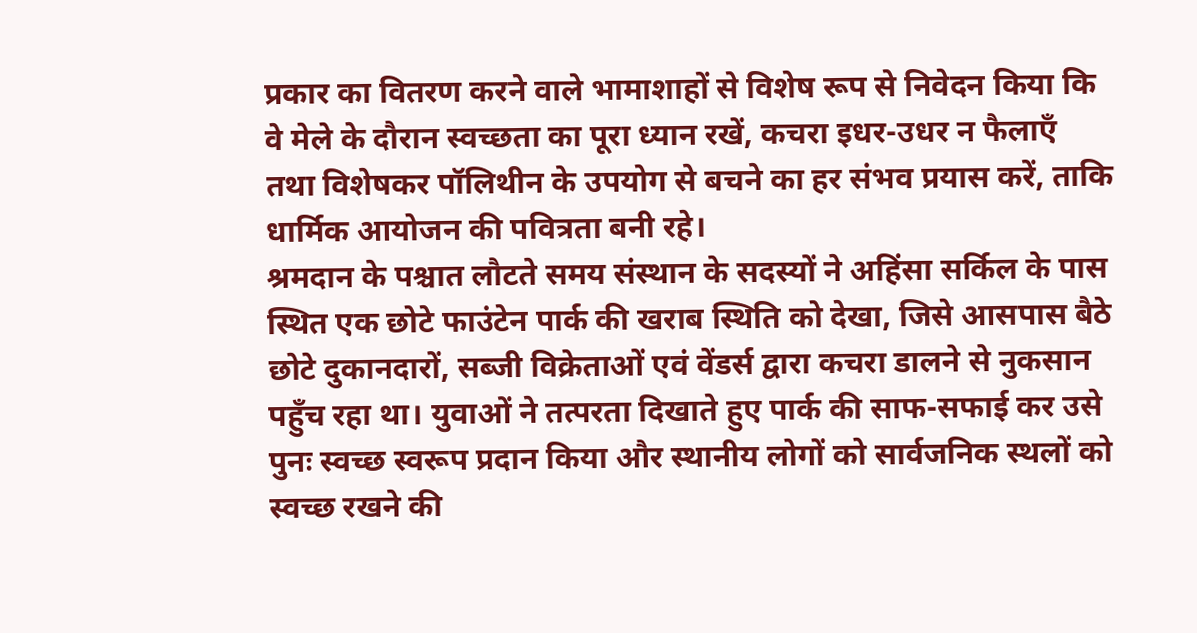प्रकार का वितरण करने वाले भामाशाहों से विशेष रूप से निवेदन किया कि वे मेले के दौरान स्वच्छता का पूरा ध्यान रखें, कचरा इधर-उधर न फैलाएँ तथा विशेषकर पॉलिथीन के उपयोग से बचने का हर संभव प्रयास करें, ताकि धार्मिक आयोजन की पवित्रता बनी रहे।
श्रमदान के पश्चात लौटते समय संस्थान के सदस्यों ने अहिंसा सर्किल के पास स्थित एक छोटे फाउंटेन पार्क की खराब स्थिति को देखा, जिसे आसपास बैठे छोटे दुकानदारों, सब्जी विक्रेताओं एवं वेंडर्स द्वारा कचरा डालने से नुकसान पहुँच रहा था। युवाओं ने तत्परता दिखाते हुए पार्क की साफ-सफाई कर उसे पुनः स्वच्छ स्वरूप प्रदान किया और स्थानीय लोगों को सार्वजनिक स्थलों को स्वच्छ रखने की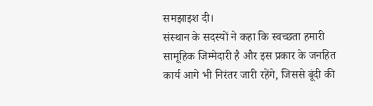समझाइश दी।
संस्थान के सदस्यों ने कहा कि स्वच्छता हमारी सामूहिक जिम्मेदारी है और इस प्रकार के जनहित कार्य आगे भी निरंतर जारी रहेंगे, जिससे बूंदी की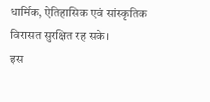धार्मिक, ऐतिहासिक एवं सांस्कृतिक विरासत सुरक्षित रह सके।
इस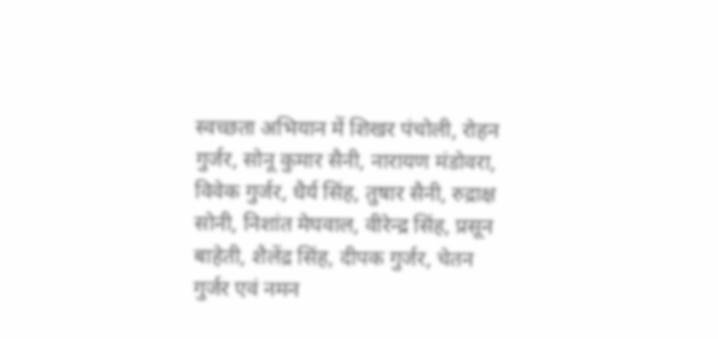स्वच्छता अभियान में शिखर पंचोली, रोहन गुर्जर, सोनू कुमार सैनी, नारायण मंडोवरा, विवेक गुर्जर, धैर्य सिंह, तुषार सैनी, रुद्राक्ष सोनी, निशांत मेघवाल, वीरेन्द्र सिंह, प्रसून बाहेती, शैलेंद्र सिंह, दीपक गुर्जर, चेतन गुर्जर एवं नमन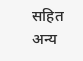सहित अन्य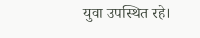युवा उपस्थित रहे।